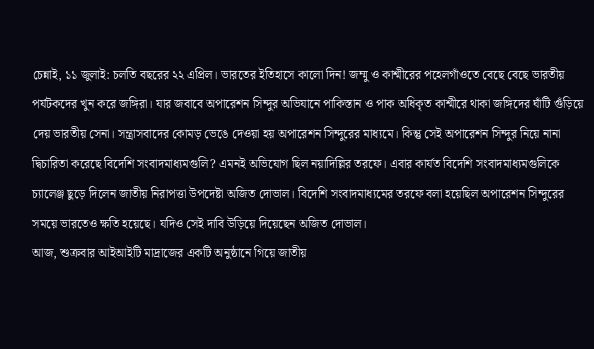চেন্নাই, ১১ জুলাই: চলতি বছরের ২২ এপ্রিল। ভারতের ইতিহাসে কালো দিন! জম্মু ও কাশ্মীরের পহেলগাঁওতে বেছে বেছে ভারতীয় পর্যটকদের খুন করে জঙ্গিরা। যার জবাবে অপারেশন সিন্দুর অভিযানে পাকিস্তান ও পাক অধিকৃত কাশ্মীরে থাকা জঙ্গিদের ঘাঁটি গুঁড়িয়ে দেয় ভারতীয় সেনা। সন্ত্রাসবাদের কোমড় ভেঙে দেওয়া হয় অপারেশন সিন্দুরের মাধ্যমে। কিন্তু সেই অপারেশন সিন্দুর নিয়ে নানা দ্বিচারিতা করেছে বিদেশি সংবাদমাধ্যমগুলি? এমনই অভিযোগ ছিল নয়াদিল্লির তরফে। এবার কার্যত বিদেশি সংবাদমাধ্যমগুলিকে চ্যালেঞ্জ ছুড়ে দিলেন জাতীয় নিরাপত্তা উপদেষ্টা অজিত দোভাল। বিদেশি সংবাদমাধ্যমের তরফে বলা হয়েছিল অপারেশন সিন্দুরের সময়ে ভারতেও ক্ষতি হয়েছে। যদিও সেই দাবি উড়িয়ে দিয়েছেন অজিত দোভাল।
আজ, শুক্রবার আইআইটি মাদ্রাজের একটি অনুষ্ঠানে গিয়ে জাতীয়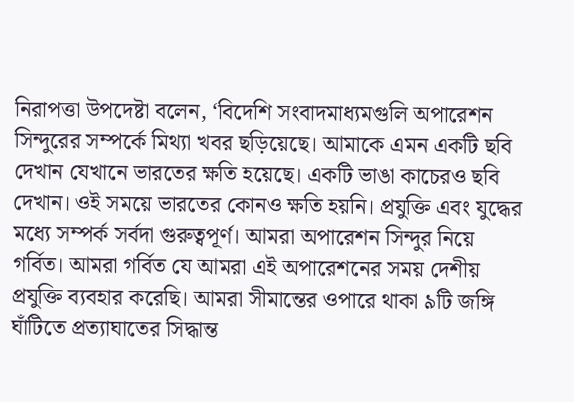নিরাপত্তা উপদেষ্টা বলেন, ‘বিদেশি সংবাদমাধ্যমগুলি অপারেশন সিন্দুরের সম্পর্কে মিথ্যা খবর ছড়িয়েছে। আমাকে এমন একটি ছবি দেখান যেখানে ভারতের ক্ষতি হয়েছে। একটি ভাঙা কাচেরও ছবি দেখান। ওই সময়ে ভারতের কোনও ক্ষতি হয়নি। প্রযুক্তি এবং যুদ্ধের মধ্যে সম্পর্ক সর্বদা গুরুত্বপূর্ণ। আমরা অপারেশন সিন্দুর নিয়ে গর্বিত। আমরা গর্বিত যে আমরা এই অপারেশনের সময় দেশীয় প্রযুক্তি ব্যবহার করেছি। আমরা সীমান্তের ওপারে থাকা ৯টি জঙ্গি ঘাঁটিতে প্রত্যাঘাতের সিদ্ধান্ত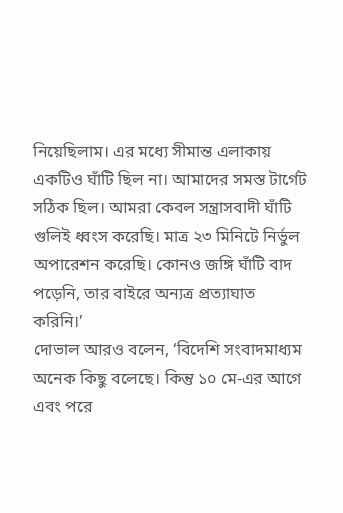নিয়েছিলাম। এর মধ্যে সীমান্ত এলাকায় একটিও ঘাঁটি ছিল না। আমাদের সমস্ত টার্গেট সঠিক ছিল। আমরা কেবল সন্ত্রাসবাদী ঘাঁটি গুলিই ধ্বংস করেছি। মাত্র ২৩ মিনিটে নির্ভুল অপারেশন করেছি। কোনও জঙ্গি ঘাঁটি বাদ পড়েনি, তার বাইরে অন্যত্র প্রত্যাঘাত করিনি।’
দোভাল আরও বলেন, ‘বিদেশি সংবাদমাধ্যম অনেক কিছু বলেছে। কিন্তু ১০ মে-এর আগে এবং পরে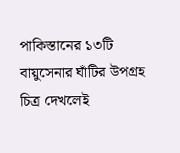পাকিস্তানের ১৩টি বায়ুসেনার ঘাঁটির উপগ্রহ চিত্র দেখলেই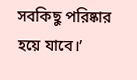সবকিছু পরিষ্কার হয়ে যাবে।’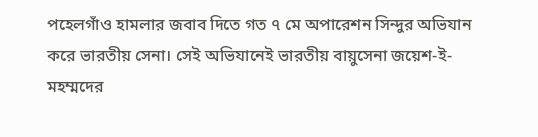পহেলগাঁও হামলার জবাব দিতে গত ৭ মে অপারেশন সিন্দুর অভিযান করে ভারতীয় সেনা। সেই অভিযানেই ভারতীয় বায়ুসেনা জয়েশ-ই-মহম্মদের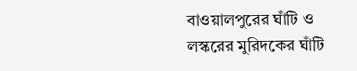বাওয়ালপুরের ঘাঁটি ও লস্করের মুরিদকের ঘাঁটি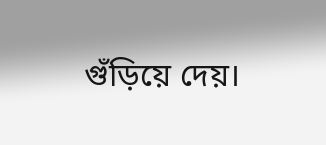গুঁড়িয়ে দেয়।